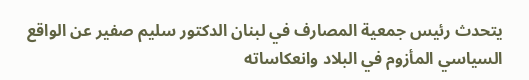يتحدث رئيس جمعية المصارف في لبنان الدكتور سليم صفير عن الواقع السياسي المأزوم في البلاد وانعكاساته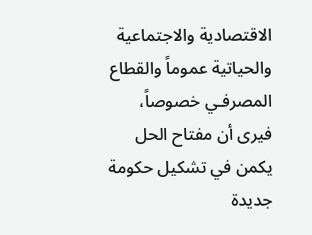الاقتصادية والاجتماعية والحياتية عموماً والقطاع المصرفـي خصوصاً، فيرى أن مفتاح الحل يكمن في تشكيل حكومة جديدة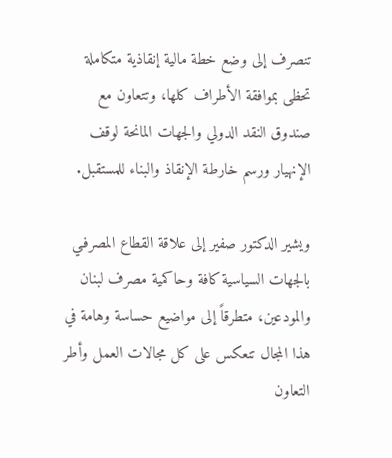تنصرف إلى وضع خطة مالية إنقاذية متكاملة تحظى بموافقة الأطراف كلها، وتتعاون مع صندوق النقد الدولي والجهات المانحة لوقف الإنهيار ورسم خارطة الإنقاذ والبناء للمستقبل.

ويشير الدكتور صفير إلى علاقة القطاع المصرفـي بالجهات السياسية كافة وحاكمية مصرف لبنان والمودعين، متطرقاً إلى مواضيع حساسة وهامة في هذا المجال تنعكس على كل مجالات العمل وأطر التعاون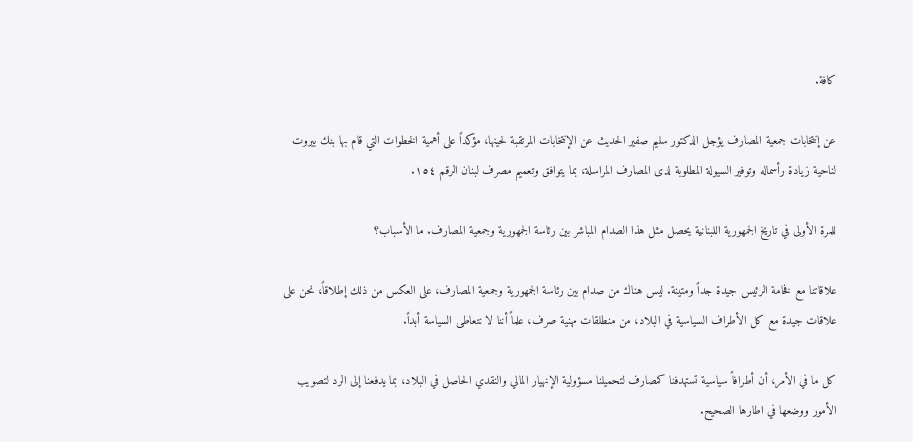كافة.

عن إنتخابات جمعية المصارف يؤجل الدكتور سليم صفير الحديث عن الإنتخابات المرتقبة لحينها، مؤكداً على أهمية الخطوات التي قام بها بنك بيروت لناحية زيادة رأسماله وتوفير السيولة المطلوبة لدى المصارف المراسلة، بما يتوافق وتعميم مصرف لبنان الرقم ١٥٤.

للمرة الأولى في تاريخ الجمهورية اللبنانية يحصل مثل هذا الصدام المباشر بين رئاسة الجمهورية وجمعية المصارف. ما الأسباب؟

علاقاتنا مع فخامة الرئيس جيدة جداً ومتينة. ليس هناك من صدام بين رئاسة الجمهورية وجمعية المصارف، على العكس من ذلك إطلاقاً، نحن على علاقات جيدة مع كل الأطراف السياسية في البلاد، من منطلقات مهنية صرف، علماً أننا لا نتعاطى السياسة أبداً.

كل ما في الأمر، أن أطرافاً سياسية تستهدفنا كمصارف لتحميلنا مسؤولية الإنهيار المالي والنقدي الحاصل في البلاد، بما يدفعنا إلى الرد لتصويب الأمور ووضعها في اطارها الصحيح.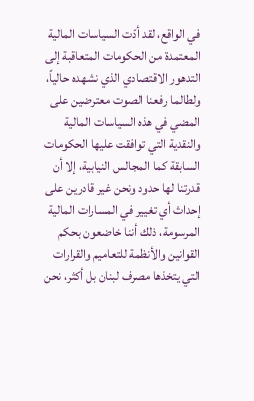في الواقع، لقد أدّت السياسات المالية المعتمدة من الحكومات المتعاقبة إلى التدهور الاقتصادي الذي نشهده حالياً، ولطالما رفعنا الصوت معترضين على المضي في هذه السياسات المالية والنقدية التي توافقت عليها الحكومات السابقة كما المجالس النيابية، إلا أن قدرتنا لها حدود ونحن غير قادرين على إحداث أي تغيير في المسارات المالية المرسومة، ذلك أننا خاضعون بحكم القوانين والأنظمة للتعاميم والقرارات التي يتخذها مصرف لبنان بل أكثر، نحن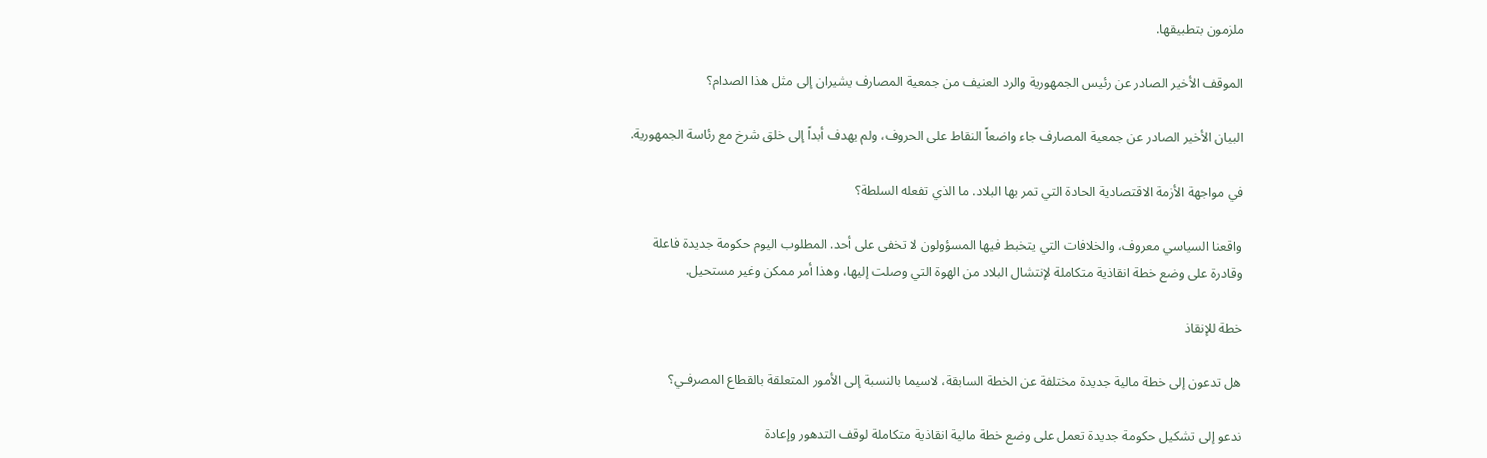ملزمون بتطبيقها.

الموقف الأخير الصادر عن رئيس الجمهورية والرد العنيف من جمعية المصارف يشيران إلى مثل هذا الصدام؟

البيان الأخير الصادر عن جمعية المصارف جاء واضعاً النقاط على الحروف، ولم يهدف أبداً إلى خلق شرخ مع رئاسة الجمهورية.

في مواجهة الأزمة الاقتصادية الحادة التي تمر بها البلاد. ما الذي تفعله السلطة؟

واقعنا السياسي معروف، والخلافات التي يتخبط فيها المسؤولون لا تخفى على أحد. المطلوب اليوم حكومة جديدة فاعلة وقادرة على وضع خطة انقاذية متكاملة لإنتشال البلاد من الهوة التي وصلت إليها، وهذا أمر ممكن وغير مستحيل.

خطة للإنقاذ

هل تدعون إلى خطة مالية جديدة مختلفة عن الخطة السابقة، لاسيما بالنسبة إلى الأمور المتعلقة بالقطاع المصرفـي؟

ندعو إلى تشكيل حكومة جديدة تعمل على وضع خطة مالية انقاذية متكاملة لوقف التدهور وإعادة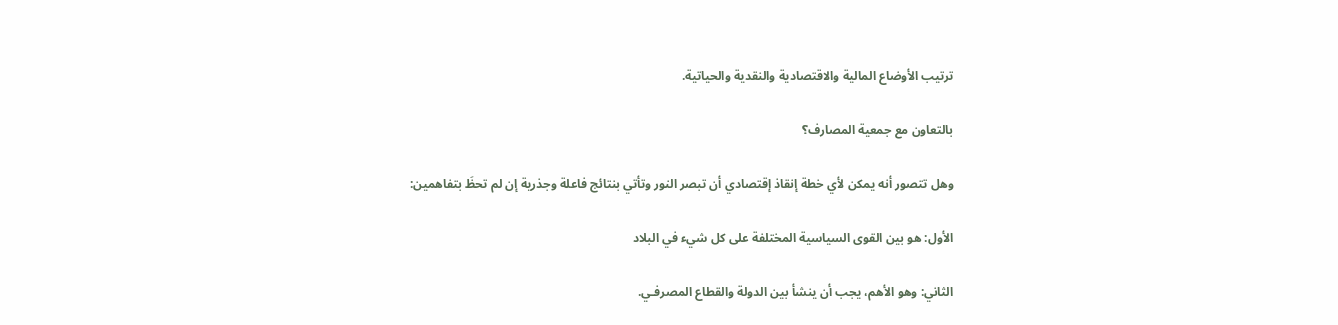ترتيب الأوضاع المالية والاقتصادية والنقدية والحياتية.

بالتعاون مع جمعية المصارف؟

وهل تتصور أنه يمكن لأي خطة إنقاذ إقتصادي أن تبصر النور وتأتي بنتائج فاعلة وجذرية إن لم تحظَ بتفاهمين:

الأول: هو بين القوى السياسية المختلفة على كل شيء في البلاد

الثاني: وهو الأهم، يجب أن ينشأ بين الدولة والقطاع المصرفـي.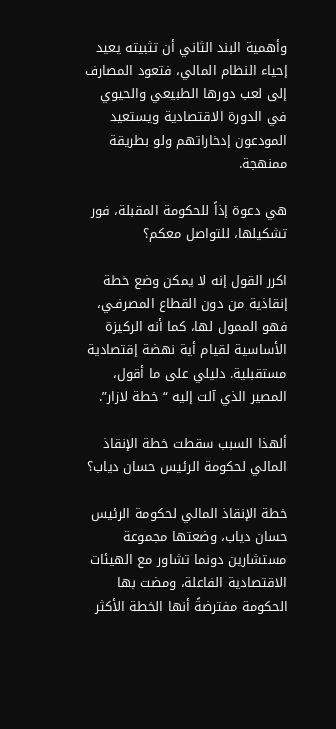وأهمية البند الثاني أن تثبيته يعيد إحياء النظام المالي، فتعود المصارف إلى لعب دورها الطبيعي والحيوي في الدورة الاقتصادية ويستعيد المودعون إدخاراتهم ولو بطريقة ممنهجة.

هي دعوة إذاً للحكومة المقبلة، فور تشكيلها، للتواصل معكم؟

اكرر القول إنه لا يمكن وضع خطة إنقاذية من دون القطاع المصرفـي، فهو الممول لها، كما أنه الركيزة الأساسية لقيام أية نهضة إقتصادية مستقبلية. دليلي على ما أقول، المصير الذي آلت إليه “خطة لازار”.

ألهذا السبب سقطت خطة الإنقاذ المالي لحكومة الرئيس حسان دياب؟

خطة الإنقاذ المالي لحكومة الرئيس حسان دياب، وضعتها مجموعة مستشارين دونما تشاور مع الهيئات الاقتصادية الفاعلة، ومضت بها الحكومة مفترضةً أنها الخطة الأكثر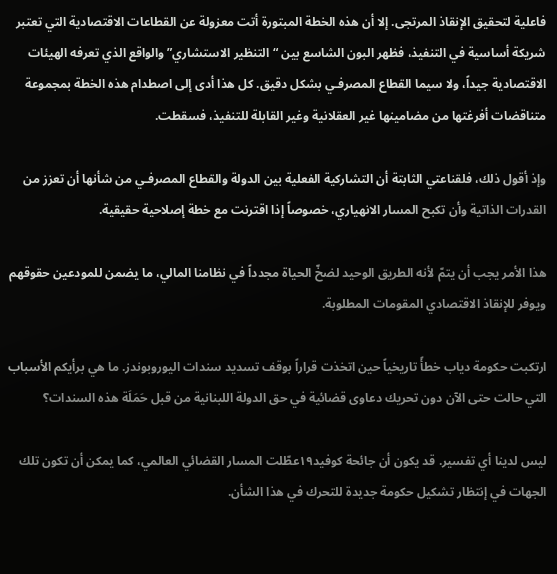فاعلية لتحقيق الإنقاذ المرتجى. إلا أن هذه الخطة المبتورة أتت معزولة عن القطاعات الاقتصادية التي تعتبر شريكة أساسية في التنفيذ، فظهر البون الشاسع بين “التنظير الاستشاري” والواقع الذي تعرفه الهيئات الاقتصادية جيداً، ولا سيما القطاع المصرفـي بشكل دقيق. كل هذا أدى إلى اصطدام هذه الخطة بمجموعة متناقضات أفرغتها من مضامينها غير العقلانية وغير القابلة للتنفيذ، فسقطت.

وإذ أقول ذلك، فلقناعتي الثابتة أن التشاركية الفعلية بين الدولة والقطاع المصرفـي من شأنها أن تعزز من القدرات الذاتية وأن تكبح المسار الانهياري، خصوصاً إذا اقترنت مع خطة إصلاحية حقيقية.

هذا الأمر يجب أن يتمّ لأنه الطريق الوحيد لضخّ الحياة مجدداً في نظامنا المالي، ما يضمن للمودعين حقوقهم ويوفر للإنقاذ الاقتصادي المقومات المطلوبة.

ارتكبت حكومة دياب خطأً تاريخياً حين اتخذت قراراً بوقف تسديد سندات اليوروبوندز. ما هي برأيكم الأسباب التي حالت حتى الآن دون تحريك دعاوى قضائية في حق الدولة اللبنانية من قبل حَمَلَة هذه السندات؟

ليس لدينا أي تفسير. قد يكون أن جائحة كوفيد١٩عطّلت المسار القضائي العالمي، كما يمكن أن تكون تلك الجهات في إنتظار تشكيل حكومة جديدة للتحرك في هذا الشأن.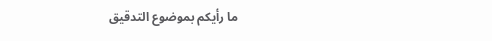ما رأيكم بموضوع التدقيق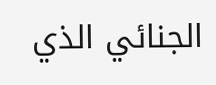الجنائي الذي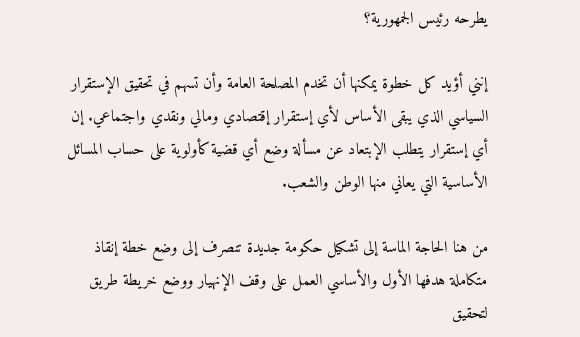يطرحه رئيس الجمهورية؟

إنني أؤيد كل خطوة يمكنها أن تخدم المصلحة العامة وأن تسهم في تحقيق الإستقرار السياسي الذي يبقى الأساس لأي إستقرار إقتصادي ومالي ونقدي واجتماعي. إن أي إستقرار يتطلب الإبتعاد عن مسألة وضع أي قضية كأولوية على حساب المسائل الأساسية التي يعاني منها الوطن والشعب.

من هنا الحاجة الماسة إلى تشكيل حكومة جديدة تنصرف إلى وضع خطة إنقاذ متكاملة هدفها الأول والأساسي العمل على وقف الإنهيار ووضع خريطة طريق لتحقيق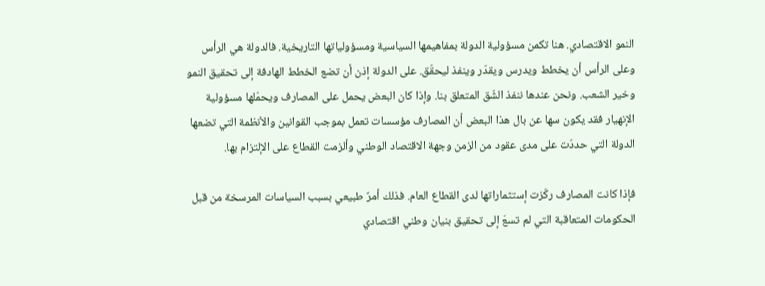النمو الاقتصادي. هنا تكمن مسؤولية الدولة بمفاهيمها السياسية ومسؤولياتها التاريخية. فالدولة هي الرأس وعلى الرأس أن يخطط ويدرس ويقدّر وينفذ ليحقّق. على الدولة إذن أن تضع الخطط الهادفة إلى تحقيق النمو وخير الشعب. ونحن عندها ننفذ الشّق المتعلق بنا. وإذا كان البعض يحمل على المصارف ويحمّلها مسؤولية الإنهيار فقد يكون سها عن بال هذا البعض أن المصارف مؤسسات تعمل بموجب القوانين والأنظمة التي تضعها الدولة التي حددّت على مدى عقود من الزمن وجهة الاقتصاد الوطني وألزمت القطاع على الإلتزام بها.

فإذا كانت المصارف ركّزت إستثماراتها لدى القطاع العام. فذلك أمرٌ طبيعي بسبب السياسات المرسخة من قبل الحكومات المتعاقبة التي لم تسعَ إلى تحقيق بنيان وطني اقتصادي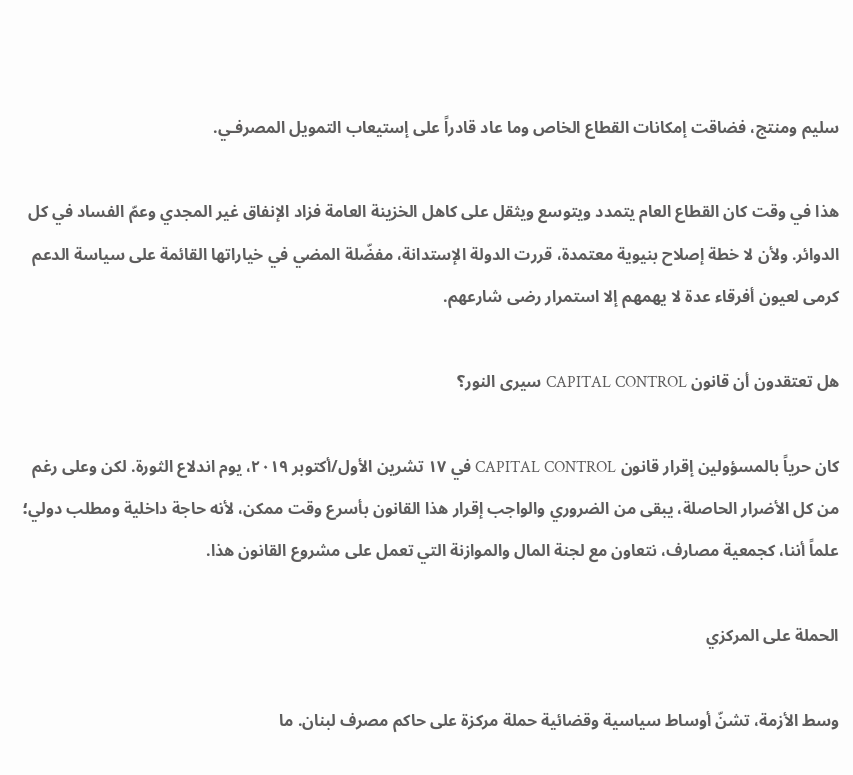سليم ومنتج، فضاقت إمكانات القطاع الخاص وما عاد قادراً على إستيعاب التمويل المصرفـي.

هذا في وقت كان القطاع العام يتمدد ويتوسع ويثقل على كاهل الخزينة العامة فزاد الإنفاق غير المجدي وعمّ الفساد في كل الدوائر. ولأن لا خطة إصلاح بنيوية معتمدة، قررت الدولة الإستدانة، مفضّلة المضي في خياراتها القائمة على سياسة الدعم كرمى لعيون أفرقاء عدة لا يهمهم إلا استمرار رضى شارعهم.

هل تعتقدون أن قانون CAPITAL CONTROL سيرى النور؟

كان حرياً بالمسؤولين إقرار قانون CAPITAL CONTROL في ١٧ تشرين الأول/أكتوبر ٢٠١٩، يوم اندلاع الثورة. لكن وعلى رغم من كل الأضرار الحاصلة، يبقى من الضروري والواجب إقرار هذا القانون بأسرع وقت ممكن، لأنه حاجة داخلية ومطلب دولي؛ علماً أننا، كجمعية مصارف، نتعاون مع لجنة المال والموازنة التي تعمل على مشروع القانون هذا.

الحملة على المركزي

وسط الأزمة، تشنّ أوساط سياسية وقضائية حملة مركزة على حاكم مصرف لبنان. ما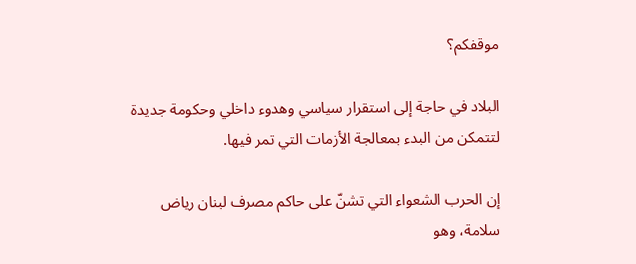موقفكم؟

البلاد في حاجة إلى استقرار سياسي وهدوء داخلي وحكومة جديدة لتتمكن من البدء بمعالجة الأزمات التي تمر فيها.

إن الحرب الشعواء التي تشنّ على حاكم مصرف لبنان رياض سلامة، وهو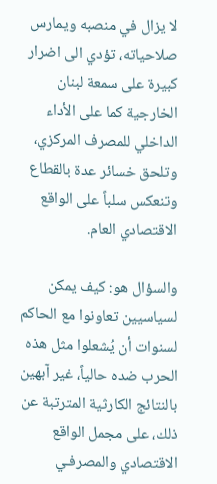لا يزال في منصبه ويمارس صلاحياته، تؤدي الى اضرار كبيرة على سمعة لبنان الخارجية كما على الأداء الداخلي للمصرف المركزي، وتلحق خسائر عدة بالقطاع وتنعكس سلباً على الواقع الاقتصادي العام.

والسؤال هو: كيف يمكن لسياسيين تعاونوا مع الحاكم لسنوات أن يُشعلوا مثل هذه الحرب ضده حالياً، غير آبهين بالنتائج الكارثية المترتبة عن ذلك، على مجمل الواقع الاقتصادي والمصرفـي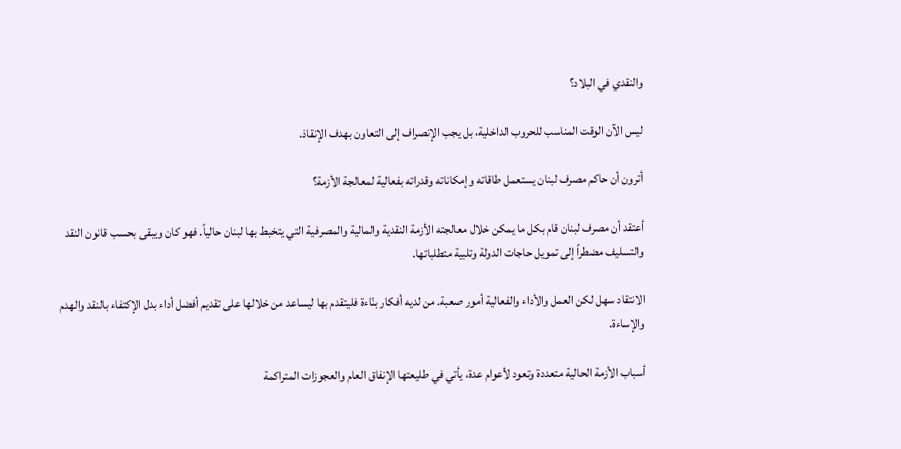والنقدي في البلاد؟

ليس الآن الوقت المناسب للحروب الداخلية، بل يجب الإنصراف إلى التعاون بهدف الإنقاذ.

أترون أن حاكم مصرف لبنان يستعمل طاقاته وإمكاناته وقدراته بفعالية لمعالجة الأزمة؟

أعتقد أن مصرف لبنان قام بكل ما يمكن خلال معالجته الأزمة النقدية والمالية والمصرفية التي يتخبط بها لبنان حالياً. فهو كان ويبقى بحسب قانون النقد والتسليف مضطراً إلى تمويل حاجات الدولة وتلبية متطلباتها.

الانتقاد سهل لكن العمل والأداء والفعالية أمور صعبة. من لديه أفكار بنّاءة فليتقدم بها ليساعد من خلالها على تقديم أفضل أداء بدل الإكتفاء بالنقد والهدم والإساءة.

أسباب الأزمة الحالية متعددة وتعود لأعوام عدة، يأتي في طليعتها الإنفاق العام والعجوزات المتراكمة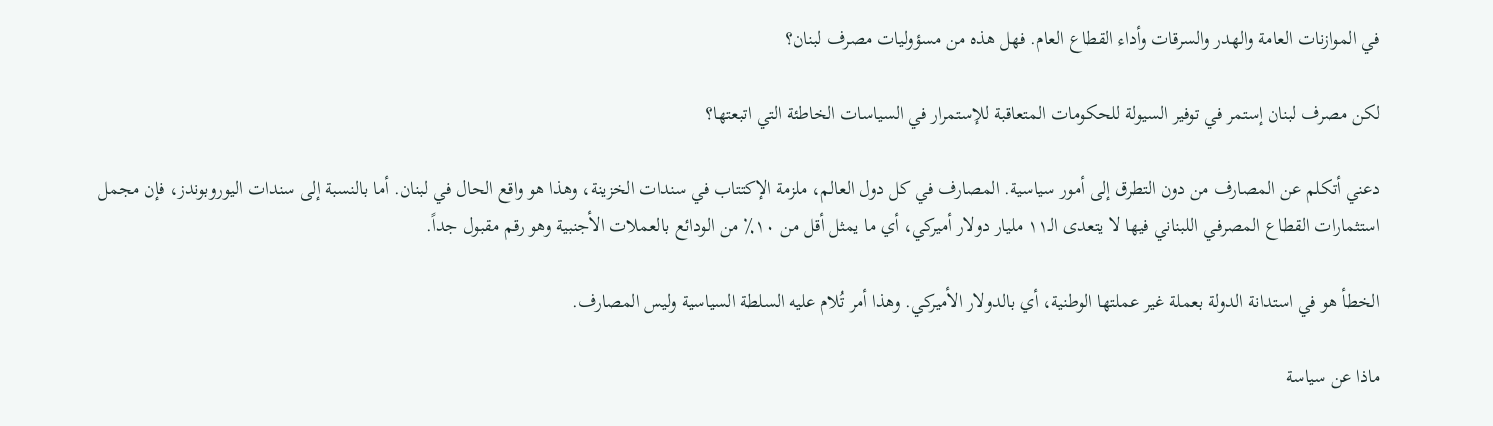في الموازنات العامة والهدر والسرقات وأداء القطاع العام. فهل هذه من مسؤوليات مصرف لبنان؟

لكن مصرف لبنان إستمر في توفير السيولة للحكومات المتعاقبة للإستمرار في السياسات الخاطئة التي اتبعتها؟

دعني أتكلم عن المصارف من دون التطرق إلى أمور سياسية. المصارف في كل دول العالم، ملزمة الإكتتاب في سندات الخزينة، وهذا هو واقع الحال في لبنان. أما بالنسبة إلى سندات اليوروبوندز، فإن مجمل استثمارات القطاع المصرفـي اللبناني فيها لا يتعدى الـ١١ مليار دولار أميركي، أي ما يمثل أقل من ١٠٪ من الودائع بالعملات الأجنبية وهو رقم مقبول جداً.

الخطأ هو في استدانة الدولة بعملة غير عملتها الوطنية، أي بالدولار الأميركي. وهذا أمر تُلام عليه السلطة السياسية وليس المصارف.

ماذا عن سياسة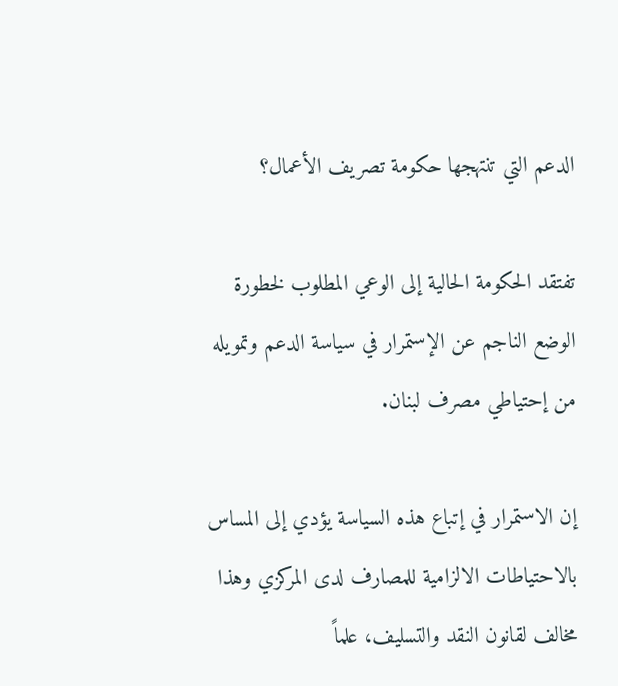الدعم التي تنتهجها حكومة تصريف الأعمال؟

تفتقد الحكومة الحالية إلى الوعي المطلوب لخطورة الوضع الناجم عن الإستمرار في سياسة الدعم وتمويله من إحتياطي مصرف لبنان.

إن الاستمرار في إتباع هذه السياسة يؤدي إلى المساس بالاحتياطات الالزامية للمصارف لدى المركزي وهذا مخالف لقانون النقد والتسليف، علماً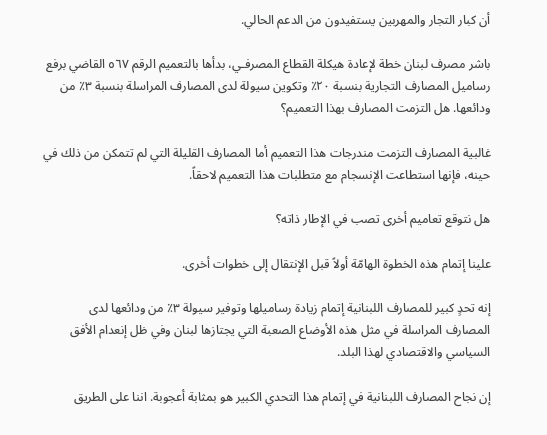أن كبار التجار والمهربين يستفيدون من الدعم الحالي.

باشر مصرف لبنان خطة لإعادة هيكلة القطاع المصرفـي، بدأها بالتعميم الرقم ٥٦٧ القاضي برفع رساميل المصارف التجارية بنسبة ٢٠٪ وتكوين سيولة لدى المصارف المراسلة بنسبة ٣٪ من ودائعها. هل التزمت المصارف بهذا التعميم؟

غالبية المصارف التزمت مندرجات هذا التعميم أما المصارف القليلة التي لم تتمكن من ذلك في حينه، فإنها استطاعت الإنسجام مع متطلبات هذا التعميم لاحقاً.

هل نتوقع تعاميم أخرى تصب في الإطار ذاته؟

علينا إتمام هذه الخطوة الهامّة أولاً قبل الإنتقال إلى خطوات أخرى.

إنه تحدٍ كبير للمصارف اللبنانية إتمام زيادة رساميلها وتوفير سيولة ٣٪ من ودائعها لدى المصارف المراسلة في مثل هذه الأوضاع الصعبة التي يجتازها لبنان وفي ظل إنعدام الأفق السياسي والاقتصادي لهذا البلد.

إن نجاح المصارف اللبنانية في إتمام هذا التحدي الكبير هو بمثابة أعجوبة. اننا على الطريق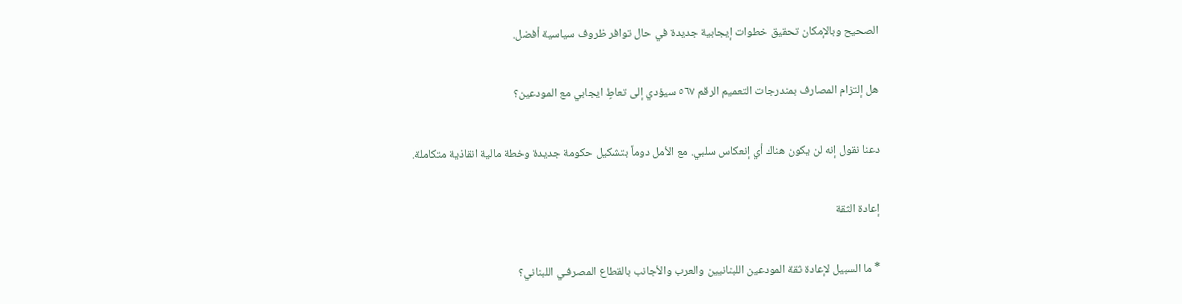الصحيح وبالإمكان تحقيق خطوات إيجابية جديدة في حال توافر ظروف سياسية أفضل.

هل إلتزام المصارف بمندرجات التعميم الرقم ٥٦٧ سيؤدي إلى تعاطٍ ايجابي مع المودعين؟

دعنا نقول إنه لن يكون هناك أي إنعكاس سلبي. مع الأمل دوماً بتشكيل حكومة جديدة وخطة مالية انقاذية متكاملة.

إعادة الثقة

* ما السبيل لإعادة ثقة المودعين اللبنانيين والعرب والأجانب بالقطاع المصرفـي اللبناني؟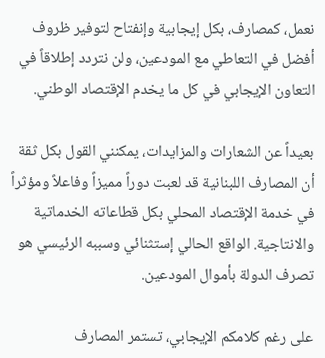نعمل، كمصارف، بكل إيجابية وإنفتاح لتوفير ظروف أفضل في التعاطي مع المودعين، ولن نتردد إطلاقاً في التعاون الإيجابي في كل ما يخدم الإقتصاد الوطني.

بعيداً عن الشعارات والمزايدات، يمكنني القول بكل ثقة أن المصارف اللبنانية قد لعبت دوراً مميزاً وفاعلاً ومؤثراً في خدمة الإقتصاد المحلي بكل قطاعاته الخدماتية والانتاجية. الواقع الحالي إستثنائي وسببه الرئيسي هو تصرف الدولة بأموال المودعين.

على رغم كلامكم الإيجابي، تستمر المصارف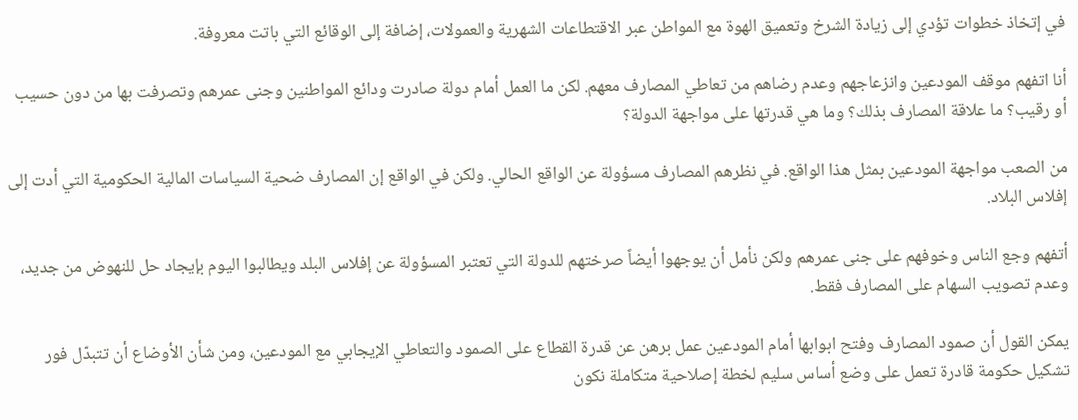في إتخاذ خطوات تؤدي إلى زيادة الشرخ وتعميق الهوة مع المواطن عبر الاقتطاعات الشهرية والعمولات، إضافة إلى الوقائع التي باتت معروفة.

أنا اتفهم موقف المودعين وانزعاجهم وعدم رضاهم من تعاطي المصارف معهم. لكن ما العمل أمام دولة صادرت ودائع المواطنين وجنى عمرهم وتصرفت بها من دون حسيب أو رقيب؟ ما علاقة المصارف بذلك؟ وما هي قدرتها على مواجهة الدولة؟

من الصعب مواجهة المودعين بمثل هذا الواقع. في نظرهم المصارف مسؤولة عن الواقع الحالي. ولكن في الواقع إن المصارف ضحية السياسات المالية الحكومية التي أدت إلى إفلاس البلاد.

أتفهم وجع الناس وخوفهم على جنى عمرهم ولكن نأمل أن يوجهوا أيضاً صرختهم للدولة التي تعتبر المسؤولة عن إفلاس البلد ويطالبوا اليوم بإيجاد حل للنهوض من جديد، وعدم تصويب السهام على المصارف فقط.

يمكن القول أن صمود المصارف وفتح ابوابها أمام المودعين عمل برهن عن قدرة القطاع على الصمود والتعاطي الإيجابي مع المودعين، ومن شأن الأوضاع أن تتبدّل فور تشكيل حكومة قادرة تعمل على وضع أساس سليم لخطة إصلاحية متكاملة نكون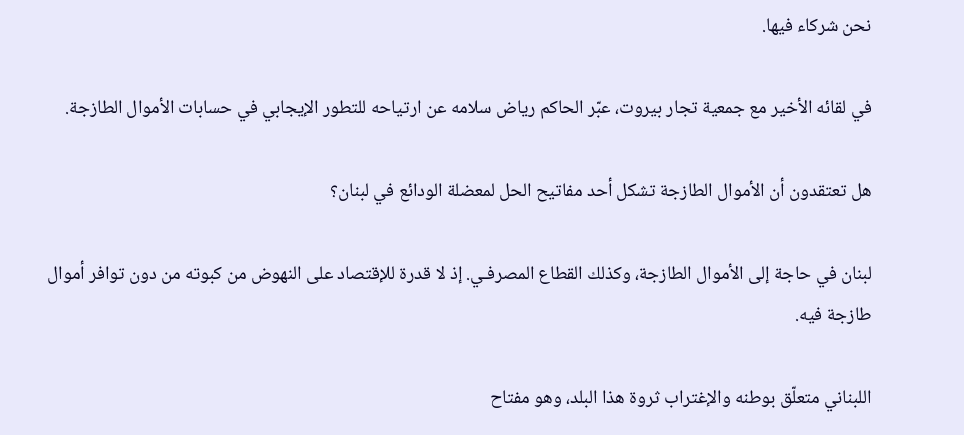نحن شركاء فيها.

في لقائه الأخير مع جمعية تجار بيروت، عبّر الحاكم رياض سلامه عن ارتياحه للتطور الإيجابي في حسابات الأموال الطازجة.

هل تعتقدون أن الأموال الطازجة تشكل أحد مفاتيح الحل لمعضلة الودائع في لبنان؟

لبنان في حاجة إلى الأموال الطازجة، وكذلك القطاع المصرفـي. إذ لا قدرة للإقتصاد على النهوض من كبوته من دون توافر أموال طازجة فيه.

اللبناني متعلّق بوطنه والإغتراب ثروة هذا البلد، وهو مفتاح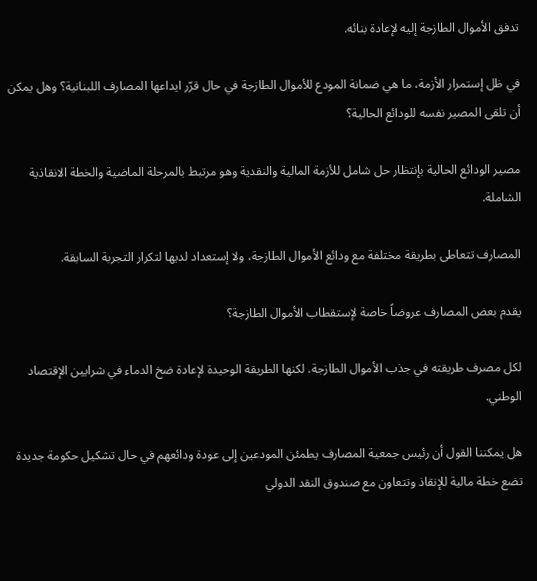تدفق الأموال الطازجة إليه لإعادة بنائه.

في ظل إستمرار الأزمة، ما هي ضمانة المودع للأموال الطازجة في حال قرّر ايداعها المصارف اللبنانية؟ وهل يمكن أن تلقى المصير نفسه للودائع الحالية؟

مصير الودائع الحالية بإنتظار حل شامل للأزمة المالية والنقدية وهو مرتبط بالمرحلة الماضية والخطة الانقاذية الشاملة.

المصارف تتعاطى بطريقة مختلفة مع ودائع الأموال الطازجة، ولا إستعداد لديها لتكرار التجربة السابقة.

يقدم بعض المصارف عروضاً خاصة لإستقطاب الأموال الطازجة؟

لكل مصرف طريقته في جذب الأموال الطازجة. لكنها الطريقة الوحيدة لإعادة ضخ الدماء في شرايين الإقتصاد الوطني.

هل يمكننا القول أن رئيس جمعية المصارف يطمئن المودعين إلى عودة ودائعهم في حال تشكيل حكومة جديدة تضع خطة مالية للإنقاذ وتتعاون مع صندوق النقد الدولي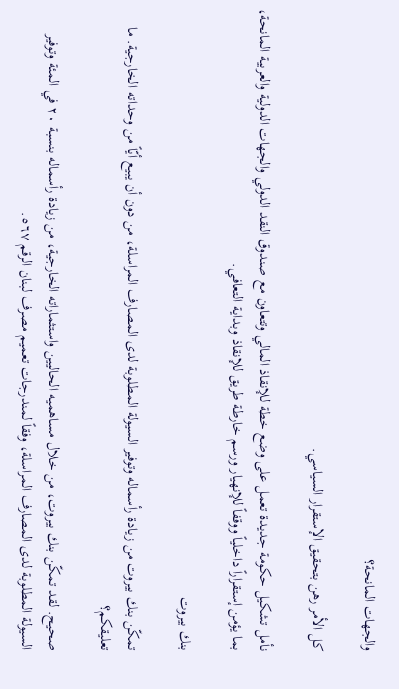والجهات المانحة؟

كل الأمر رهن بتحقيق الإستقرار السياسي.

نأمل تشكيل حكومة جديدة تعمل على وضع خطة للإنقاذ المالي وتتعاون مع صندوق النقد الدولي والجهات الدولية والعربية المانحة، بما يؤمن إستقراراً داخلياً ووقفاً للإنهيار ورسم خارطة طريق للإنقاذ وبداية التعافـي.

بنك بيروت

تمكّن بنك بيروت من زيادة رأسماله وتوفير السيولة المطلوبة لدى المصارف المراسلة، من دون أن يبيع أيّاً من وحداته الخارجية. ما تعليقكم؟

صحيح. لقد تمكّن بنك بيروت، من خلال مساهميه الحاليين واستثماراته الخارجية، من زيادة رأسماله بنسبة ٢٠ في المئة وتوفير السيولة المطلوبة لدى المصارف المراسلة، وفقاً لمندرجات تعميم مصرف لبنان الرقم ٥٦٧.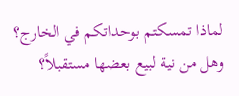لماذا تمسكتم بوحداتكم في الخارج؟ وهل من نية لبيع بعضها مستقبلاً؟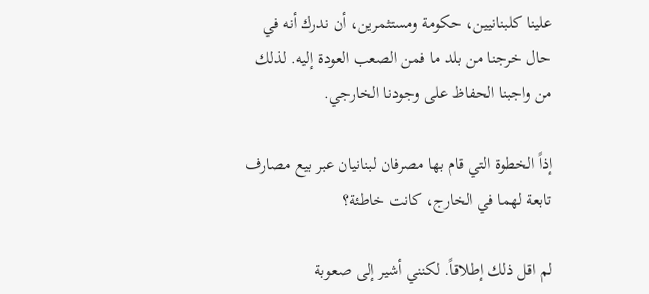علينا كلبنانيين، حكومة ومستثمرين، أن ندرك أنه في حال خرجنا من بلد ما فمن الصعب العودة إليه. لذلك من واجبنا الحفاظ على وجودنا الخارجي.

إذاً الخطوة التي قام بها مصرفان لبنانيان عبر بيع مصارف تابعة لهما في الخارج، كانت خاطئة؟

لم اقل ذلك إطلاقاً. لكنني أشير إلى صعوبة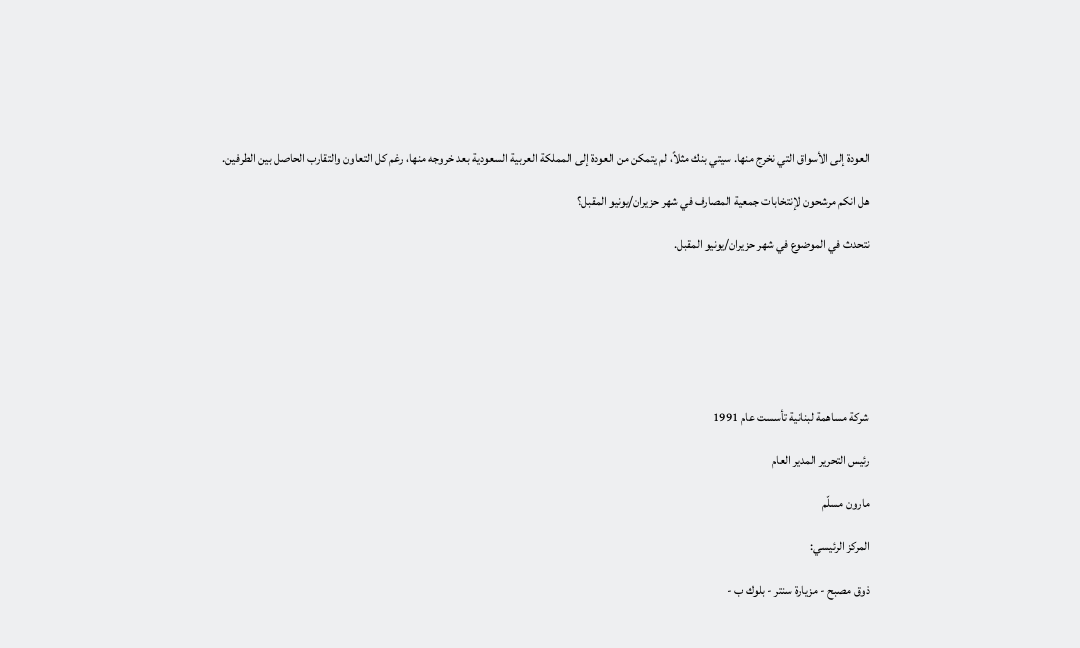العودة إلى الأسواق التي نخرج منها. سيتي بنك مثلاً، لم يتمكن من العودة إلى المملكة العربية السعودية بعد خروجه منها، رغم كل التعاون والتقارب الحاصل بين الطرفين.

هل انكم مرشحون لإنتخابات جمعية المصارف في شهر حزيران/يونيو المقبل؟

نتحدث في الموضوع في شهر حزيران/يونيو المقبل.







شركة مساهمة لبنانية تأسست عام 1991

رئيس التحرير المدير العام

مارون مسلّم

المركز الرئيسي:

ذوق مصبح - مزيارة سنتر - بلوك ب -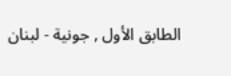الطابق الأول , جونية - لبنان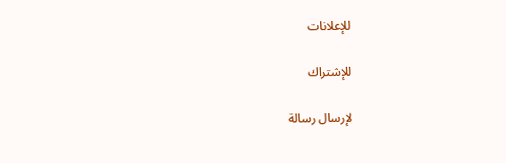للإعلانات

للإشتراك

لإرسال رسالة